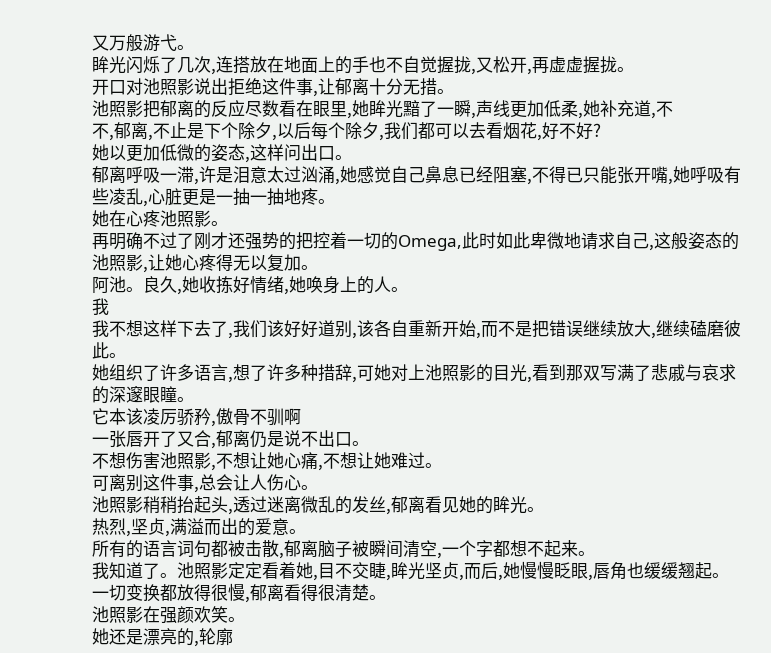又万般游弋。
眸光闪烁了几次,连搭放在地面上的手也不自觉握拢,又松开,再虚虚握拢。
开口对池照影说出拒绝这件事,让郁离十分无措。
池照影把郁离的反应尽数看在眼里,她眸光黯了一瞬,声线更加低柔,她补充道,不
不,郁离,不止是下个除夕,以后每个除夕,我们都可以去看烟花,好不好?
她以更加低微的姿态,这样问出口。
郁离呼吸一滞,许是泪意太过汹涌,她感觉自己鼻息已经阻塞,不得已只能张开嘴,她呼吸有些凌乱,心脏更是一抽一抽地疼。
她在心疼池照影。
再明确不过了刚才还强势的把控着一切的Omega,此时如此卑微地请求自己,这般姿态的池照影,让她心疼得无以复加。
阿池。良久,她收拣好情绪,她唤身上的人。
我
我不想这样下去了,我们该好好道别,该各自重新开始,而不是把错误继续放大,继续磕磨彼此。
她组织了许多语言,想了许多种措辞,可她对上池照影的目光,看到那双写满了悲戚与哀求的深邃眼瞳。
它本该凌厉骄矜,傲骨不驯啊
一张唇开了又合,郁离仍是说不出口。
不想伤害池照影,不想让她心痛,不想让她难过。
可离别这件事,总会让人伤心。
池照影稍稍抬起头,透过迷离微乱的发丝,郁离看见她的眸光。
热烈,坚贞,满溢而出的爱意。
所有的语言词句都被击散,郁离脑子被瞬间清空,一个字都想不起来。
我知道了。池照影定定看着她,目不交睫,眸光坚贞,而后,她慢慢眨眼,唇角也缓缓翘起。
一切变换都放得很慢,郁离看得很清楚。
池照影在强颜欢笑。
她还是漂亮的,轮廓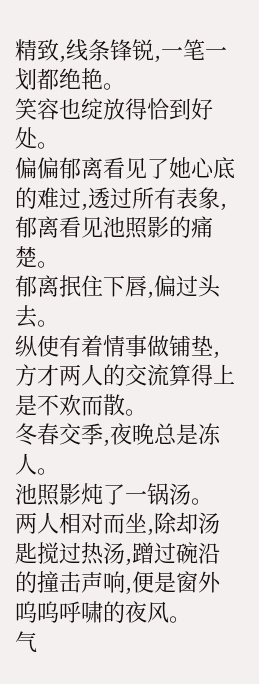精致,线条锋锐,一笔一划都绝艳。
笑容也绽放得恰到好处。
偏偏郁离看见了她心底的难过,透过所有表象,郁离看见池照影的痛楚。
郁离抿住下唇,偏过头去。
纵使有着情事做铺垫,方才两人的交流算得上是不欢而散。
冬春交季,夜晚总是冻人。
池照影炖了一锅汤。
两人相对而坐,除却汤匙搅过热汤,蹭过碗沿的撞击声响,便是窗外呜呜呼啸的夜风。
气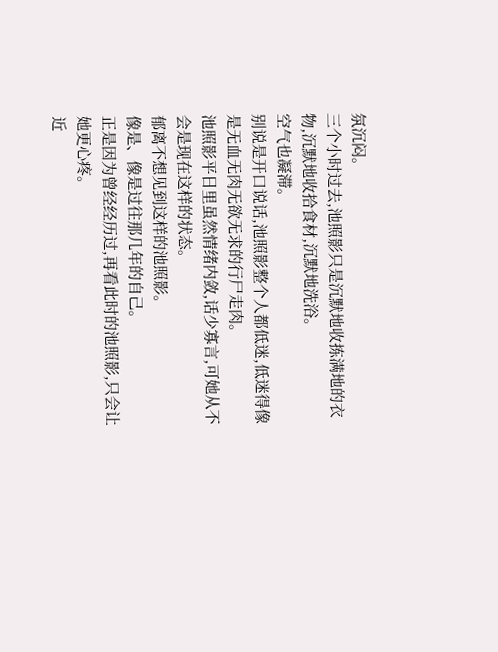氛沉闷。
三个小时过去,池照影只是沉默地收拣满地的衣物,沉默地收拾食材,沉默地洗浴。
空气也凝滞。
别说是开口说话,池照影整个人都低迷,低迷得像是无血无肉无欲无求的行尸走肉。
池照影平日里虽然情绪内敛,话少寡言,可她从不会是现在这样的状态。
郁离不想见到这样的池照影。
像是、像是过往那几年的自己。
正是因为曾经经历过,再看此时的池照影,只会让她更心疼。
近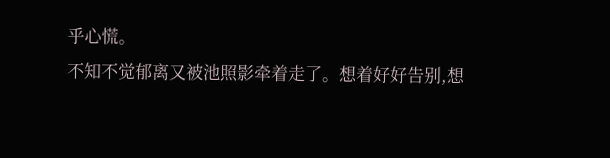乎心慌。
不知不觉郁离又被池照影牵着走了。想着好好告别,想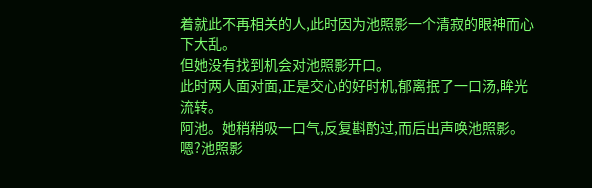着就此不再相关的人,此时因为池照影一个清寂的眼神而心下大乱。
但她没有找到机会对池照影开口。
此时两人面对面,正是交心的好时机,郁离抿了一口汤,眸光流转。
阿池。她稍稍吸一口气,反复斟酌过,而后出声唤池照影。
嗯?池照影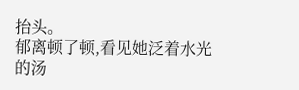抬头。
郁离顿了顿,看见她泛着水光的汤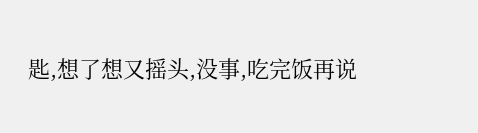匙,想了想又摇头,没事,吃完饭再说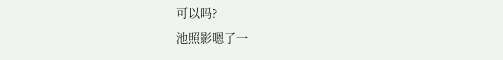可以吗?
池照影嗯了一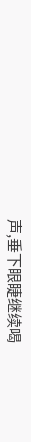声,垂下眼睫继续喝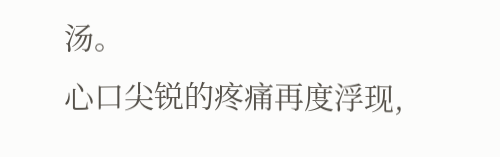汤。
心口尖锐的疼痛再度浮现,